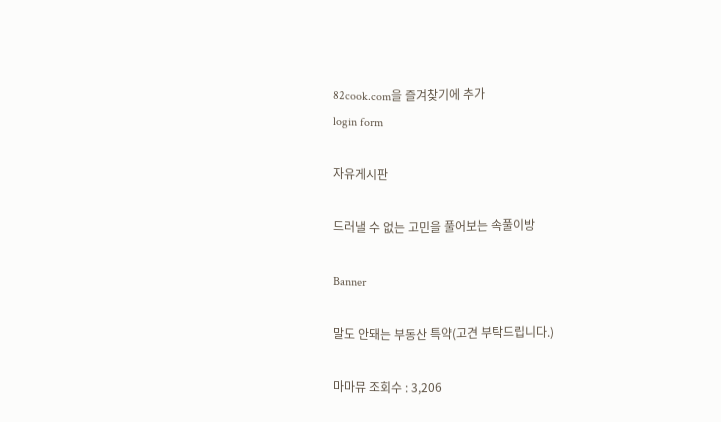82cook.com을 즐겨찾기에 추가
login form

자유게시판

드러낼 수 없는 고민을 풀어보는 속풀이방

Banner

말도 안돼는 부동산 특약(고견 부탁드립니다.)

마마뮤 조회수 : 3,206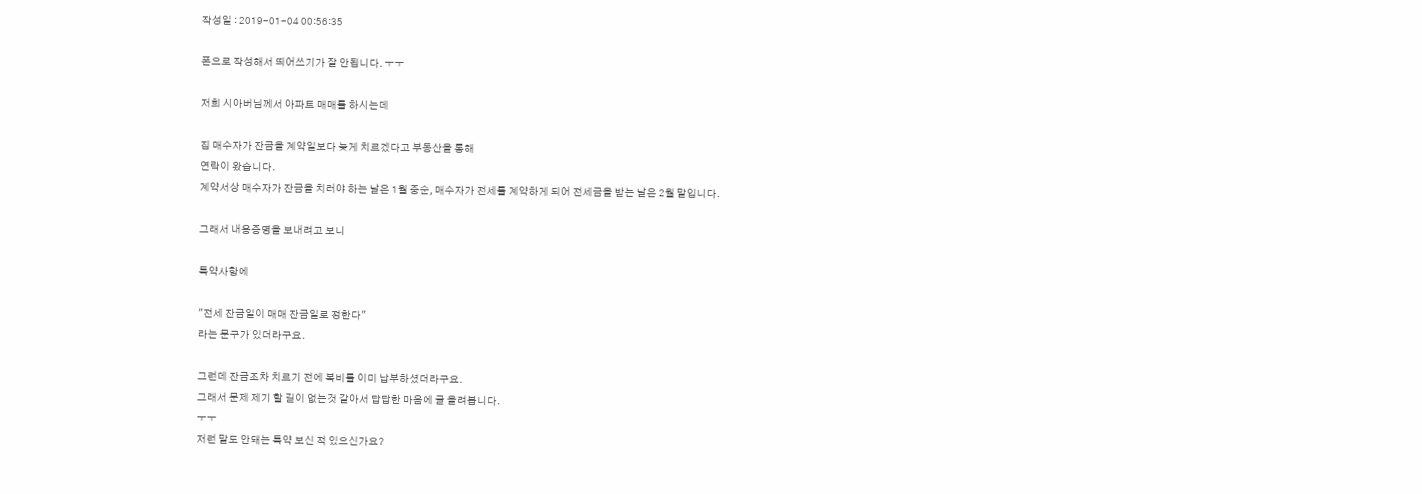작성일 : 2019-01-04 00:56:35

폰으로 작성해서 띄어쓰기가 잘 안됩니다. ㅜㅜ

저희 시아버님께서 아파트 매매를 하시는데

집 매수자가 잔금을 계약일보다 늦게 치르겠다고 부동산을 통해
연락이 왔습니다.
계약서상 매수자가 잔금을 치러야 하는 날은 1월 중순, 매수자가 전세를 계약하게 되어 전세금을 받는 날은 2월 말입니다.

그래서 내용증명을 보내려고 보니

특약사항에

"전세 잔금일이 매매 잔금일로 정한다"
라는 문구가 있더라구요.

그런데 잔금조차 치르기 전에 복비를 이미 납부하셨더라구요.
그래서 문제 제기 할 길이 없는것 같아서 답답한 마음에 글 올려봅니다.
ㅜㅜ
저런 말도 안돼는 특약 보신 적 있으신가요?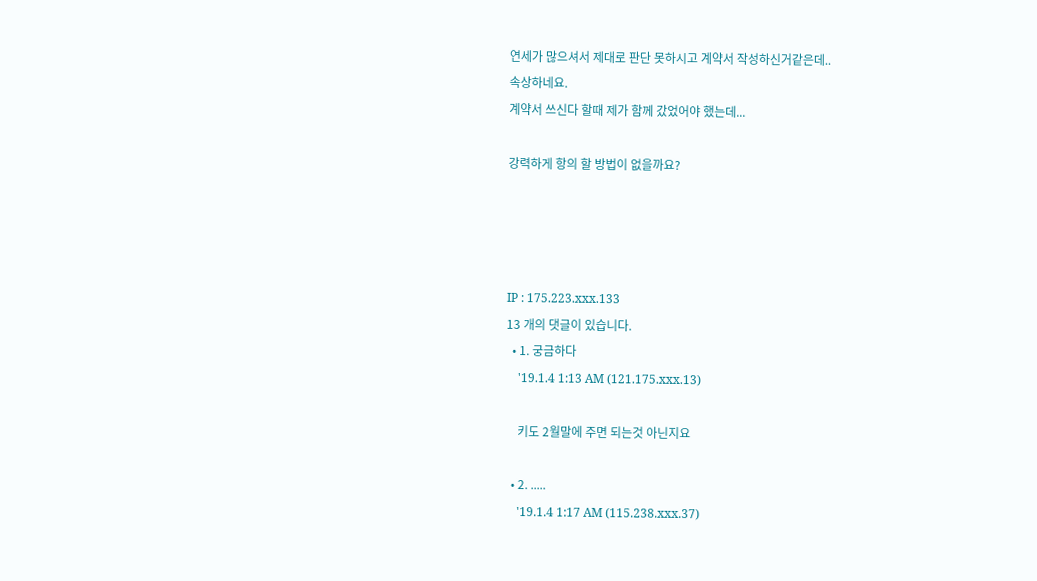연세가 많으셔서 제대로 판단 못하시고 계약서 작성하신거같은데..
속상하네요.
계약서 쓰신다 할때 제가 함께 갔었어야 했는데...

강력하게 항의 할 방법이 없을까요?




IP : 175.223.xxx.133
13 개의 댓글이 있습니다.
  • 1. 궁금하다
    '19.1.4 1:13 AM (121.175.xxx.13)

    키도 2월말에 주면 되는것 아닌지요

  • 2. .....
    '19.1.4 1:17 AM (115.238.xxx.37)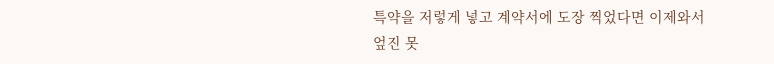특약을 저렇게 넣고 계약서에 도장 찍었다면 이제와서 엎진 못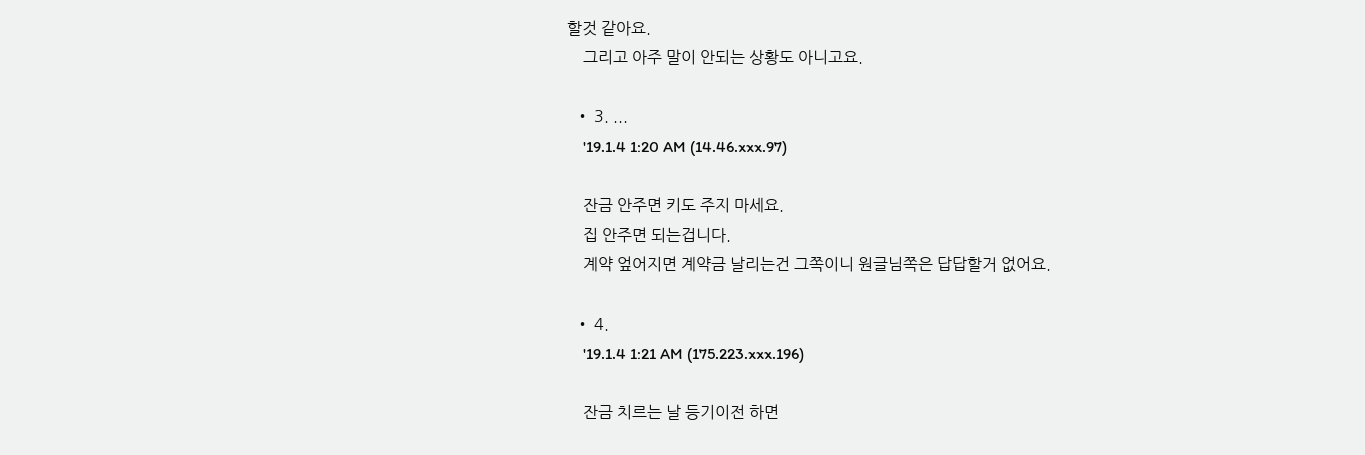할것 같아요.
    그리고 아주 말이 안되는 상황도 아니고요.

  • 3. ...
    '19.1.4 1:20 AM (14.46.xxx.97)

    잔금 안주면 키도 주지 마세요.
    집 안주면 되는겁니다.
    계약 엎어지면 계약금 날리는건 그쪽이니 원글님쪽은 답답할거 없어요.

  • 4.
    '19.1.4 1:21 AM (175.223.xxx.196)

    잔금 치르는 날 등기이전 하면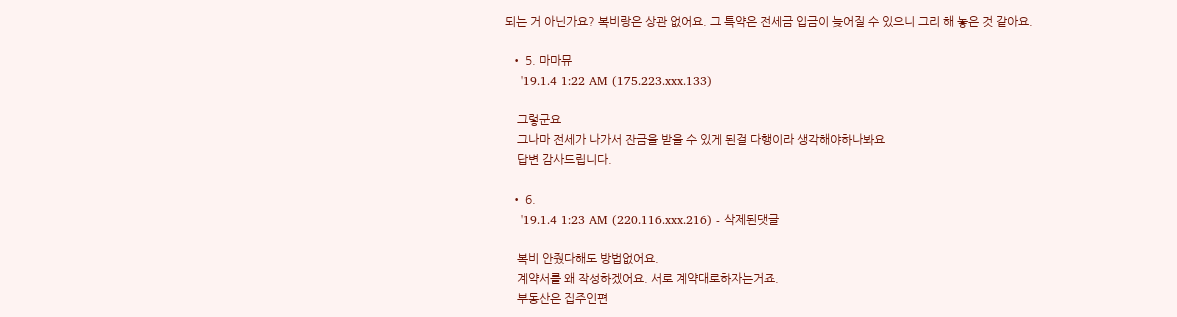되는 거 아닌가요? 복비랑은 상관 없어요. 그 특약은 전세금 입금이 늦어질 수 있으니 그리 해 놓은 것 같아요.

  • 5. 마마뮤
    '19.1.4 1:22 AM (175.223.xxx.133)

    그렇군요
    그나마 전세가 나가서 잔금을 받을 수 있게 된걸 다행이라 생각해야하나봐요
    답변 감사드립니다.

  • 6.
    '19.1.4 1:23 AM (220.116.xxx.216) - 삭제된댓글

    복비 안줬다해도 방법없어요.
    계약서를 왜 작성하겠어요. 서로 계약대로하자는거죠.
    부동산은 집주인편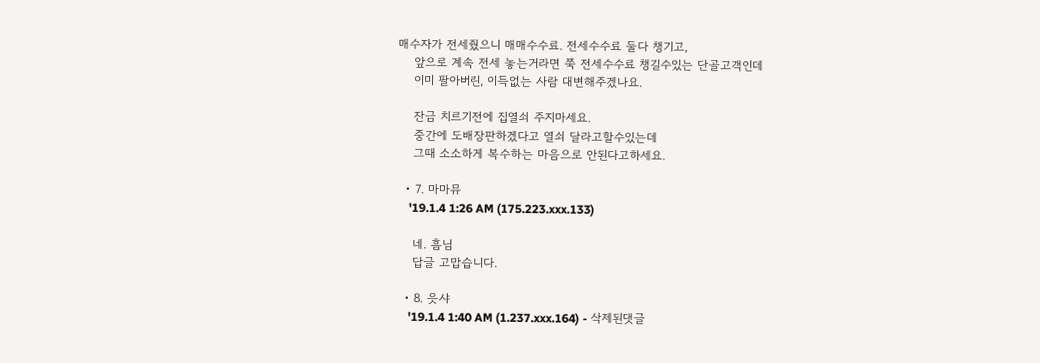매수자가 전세줬으니 매매수수료. 전세수수료 둘다 챙기고,
    앞으로 계속 전세 놓는거라면 쭉 전세수수료 챙길수있는 단골고객인데
    이미 팔아버린, 이득없는 사람 대변해주겠나요.

    잔금 치르기전에 집열쇠 주지마세요.
    중간에 도배장판하겠다고 열쇠 달라고할수있는데
    그때 소소하게 복수하는 마음으로 안된다고하세요.

  • 7. 마마뮤
    '19.1.4 1:26 AM (175.223.xxx.133)

    네. 흠님
    답글 고맙습니다.

  • 8. 읏샤
    '19.1.4 1:40 AM (1.237.xxx.164) - 삭제된댓글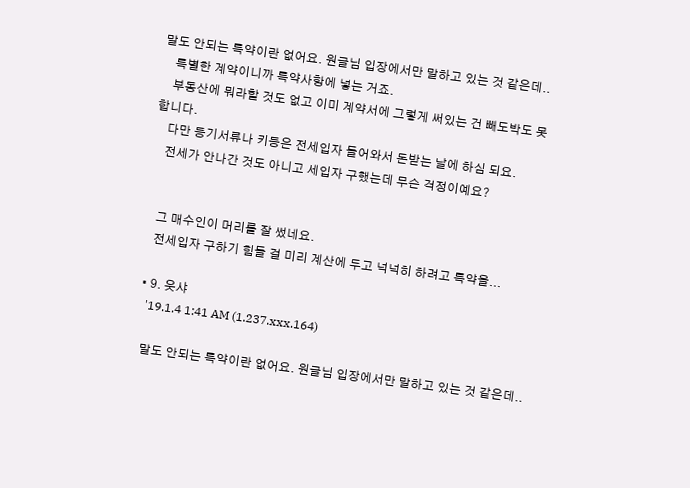말도 안되는 특약이란 없어요. 원글님 입장에서만 말하고 있는 것 같은데..
    특별한 계약이니까 특약사항에 넣는 거죠.
    부동산에 뭐라할 것도 없고 이미 계약서에 그렇게 써있는 건 빼도박도 못합니다.
    다만 등기서류나 키등은 전세입자 들어와서 돈받는 날에 하심 되요.
    전세가 안나간 것도 아니고 세입자 구했는데 무슨 걱정이예요?


    그 매수인이 머리를 잘 썼네요.
    전세입자 구하기 힘들 걸 미리 계산에 두고 넉넉히 하려고 특약을...

  • 9. 읏샤
    '19.1.4 1:41 AM (1.237.xxx.164)

    말도 안되는 특약이란 없어요. 원글님 입장에서만 말하고 있는 것 같은데..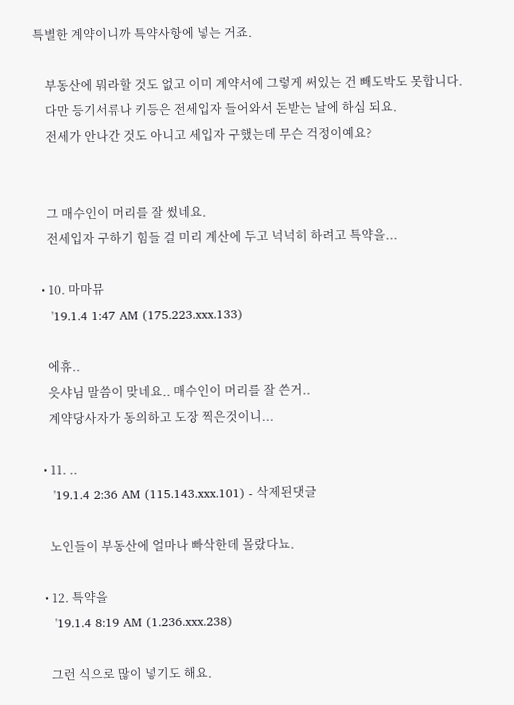특별한 계약이니까 특약사항에 넣는 거죠.

    부동산에 뭐라할 것도 없고 이미 계약서에 그렇게 써있는 건 빼도박도 못합니다.
    다만 등기서류나 키등은 전세입자 들어와서 돈받는 날에 하심 되요.
    전세가 안나간 것도 아니고 세입자 구했는데 무슨 걱정이예요?


    그 매수인이 머리를 잘 썼네요.
    전세입자 구하기 힘들 걸 미리 계산에 두고 넉넉히 하려고 특약을...

  • 10. 마마뮤
    '19.1.4 1:47 AM (175.223.xxx.133)

    에휴..
    읏샤님 말씀이 맞네요.. 매수인이 머리를 잘 쓴거..
    계약당사자가 동의하고 도장 찍은것이니...

  • 11. ..
    '19.1.4 2:36 AM (115.143.xxx.101) - 삭제된댓글

    노인들이 부동산에 얼마나 빠삭한데 몰랐다뇨.

  • 12. 특약을
    '19.1.4 8:19 AM (1.236.xxx.238)

    그런 식으로 많이 넣기도 해요.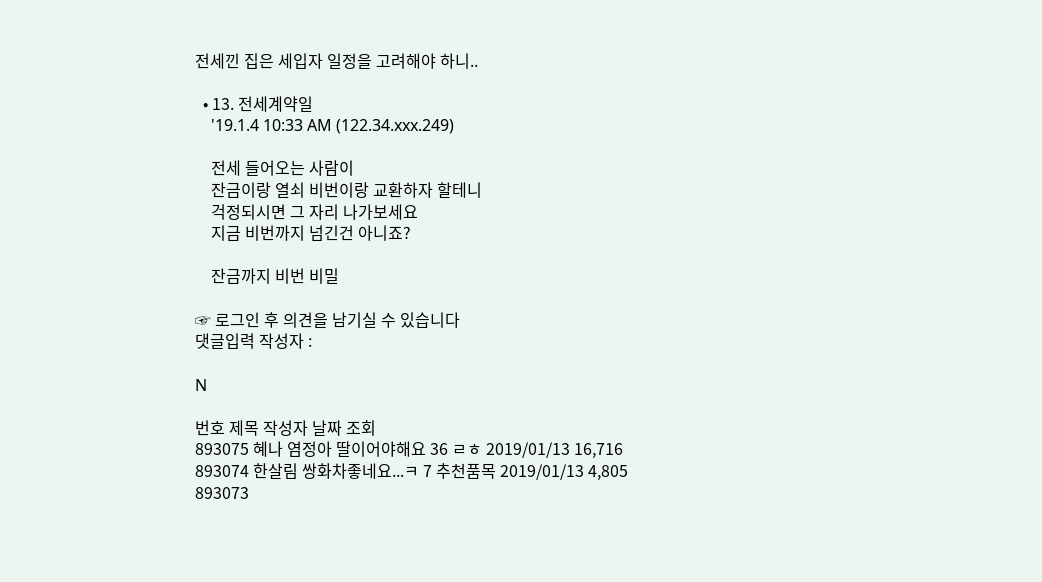전세낀 집은 세입자 일정을 고려해야 하니..

  • 13. 전세계약일
    '19.1.4 10:33 AM (122.34.xxx.249)

    전세 들어오는 사람이
    잔금이랑 열쇠 비번이랑 교환하자 할테니
    걱정되시면 그 자리 나가보세요
    지금 비번까지 넘긴건 아니죠?

    잔금까지 비번 비밀

☞ 로그인 후 의견을 남기실 수 있습니다
댓글입력 작성자 :

N

번호 제목 작성자 날짜 조회
893075 혜나 염정아 딸이어야해요 36 ㄹㅎ 2019/01/13 16,716
893074 한살림 쌍화차좋네요...ㅋ 7 추천품목 2019/01/13 4,805
893073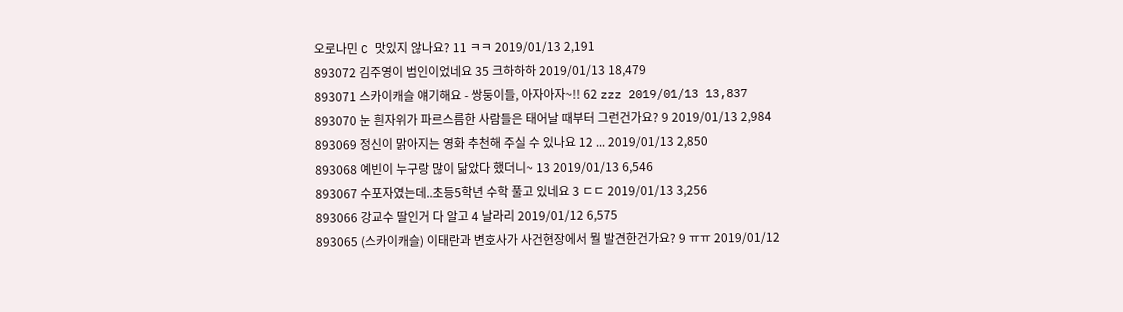오로나민 C 맛있지 않나요? 11 ㅋㅋ 2019/01/13 2,191
893072 김주영이 범인이었네요 35 크하하하 2019/01/13 18,479
893071 스카이캐슬 얘기해요 - 쌍둥이들, 아자아자~!! 62 zzz 2019/01/13 13,837
893070 눈 흰자위가 파르스름한 사람들은 태어날 때부터 그런건가요? 9 2019/01/13 2,984
893069 정신이 맑아지는 영화 추천해 주실 수 있나요 12 ... 2019/01/13 2,850
893068 예빈이 누구랑 많이 닮았다 했더니~ 13 2019/01/13 6,546
893067 수포자였는데..초등5학년 수학 풀고 있네요 3 ㄷㄷ 2019/01/13 3,256
893066 강교수 딸인거 다 알고 4 날라리 2019/01/12 6,575
893065 (스카이캐슬) 이태란과 변호사가 사건현장에서 뭘 발견한건가요? 9 ㅠㅠ 2019/01/12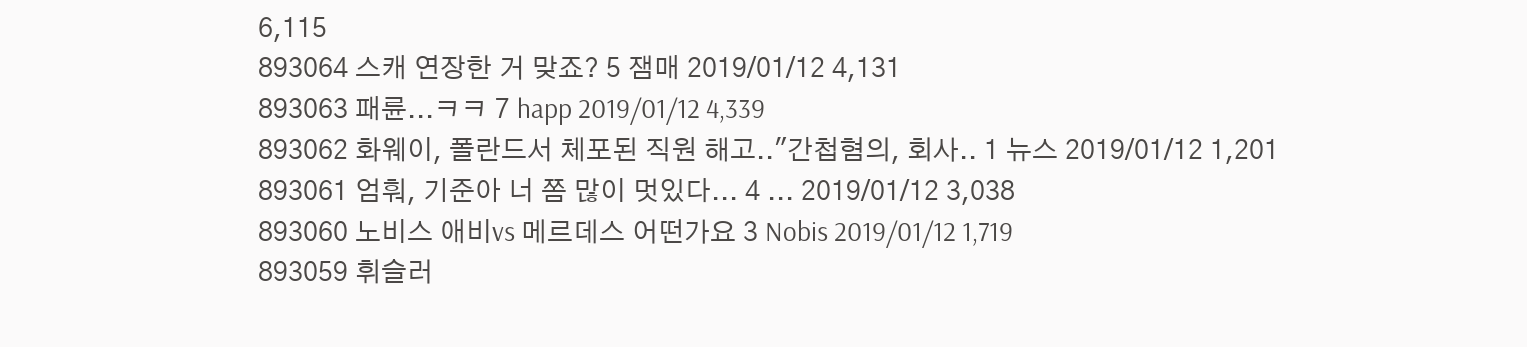6,115
893064 스캐 연장한 거 맞죠? 5 잼매 2019/01/12 4,131
893063 패륜...ㅋㅋ 7 happ 2019/01/12 4,339
893062 화웨이, 폴란드서 체포된 직원 해고.."간첩혐의, 회사.. 1 뉴스 2019/01/12 1,201
893061 엄훠, 기준아 너 쫌 많이 멋있다... 4 ... 2019/01/12 3,038
893060 노비스 애비vs 메르데스 어떤가요 3 Nobis 2019/01/12 1,719
893059 휘슬러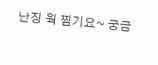난징 웍 찜기요~ 궁금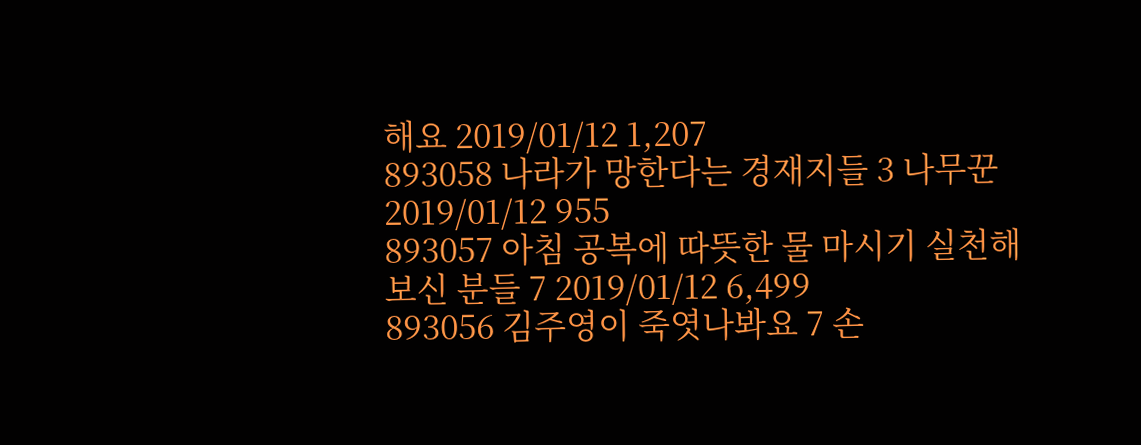해요 2019/01/12 1,207
893058 나라가 망한다는 경재지들 3 나무꾼 2019/01/12 955
893057 아침 공복에 따뜻한 물 마시기 실천해보신 분들 7 2019/01/12 6,499
893056 김주영이 죽엿나봐요 7 손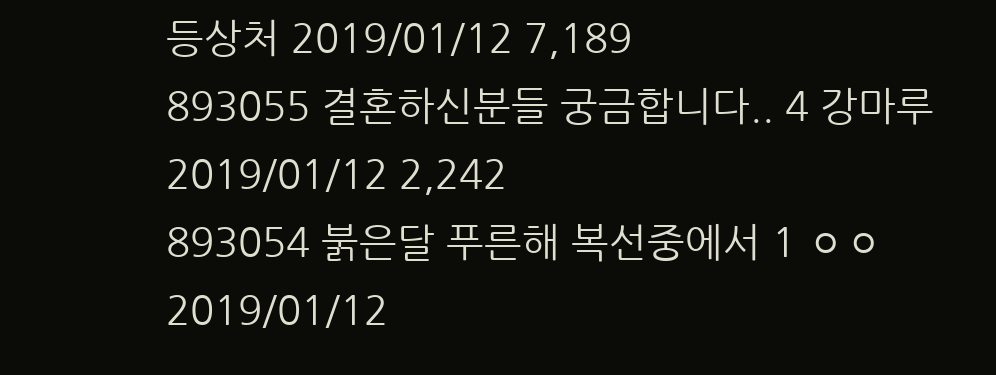등상처 2019/01/12 7,189
893055 결혼하신분들 궁금합니다.. 4 강마루 2019/01/12 2,242
893054 붉은달 푸른해 복선중에서 1 ㅇㅇ 2019/01/12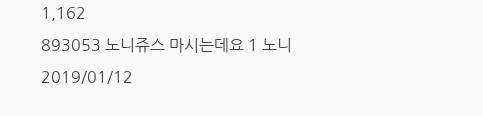1,162
893053 노니쥬스 마시는데요 1 노니 2019/01/12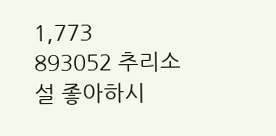1,773
893052 추리소설 좋아하시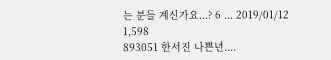는 분들 계신가요...? 6 ... 2019/01/12 1,598
893051 한서진 나쁜년....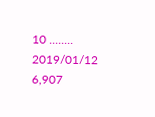10 ........ 2019/01/12 6,907